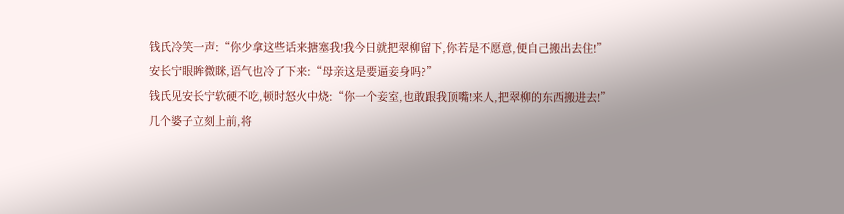钱氏冷笑一声:“你少拿这些话来搪塞我!我今日就把翠柳留下,你若是不愿意,便自己搬出去住!”
安长宁眼眸微眯,语气也冷了下来:“母亲这是要逼妾身吗?”
钱氏见安长宁软硬不吃,顿时怒火中烧:“你一个妾室,也敢跟我顶嘴!来人,把翠柳的东西搬进去!”
几个婆子立刻上前,将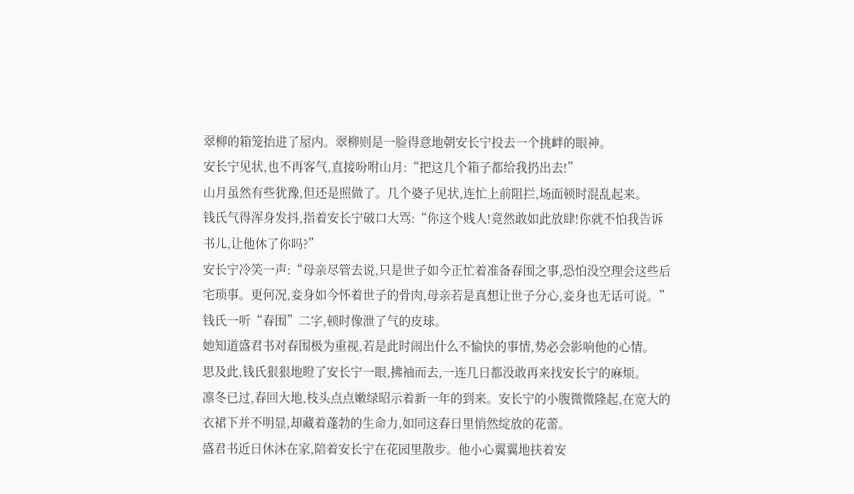翠柳的箱笼抬进了屋内。翠柳则是一脸得意地朝安长宁投去一个挑衅的眼神。
安长宁见状,也不再客气,直接吩咐山月:“把这几个箱子都给我扔出去!”
山月虽然有些犹豫,但还是照做了。几个婆子见状,连忙上前阻拦,场面顿时混乱起来。
钱氏气得浑身发抖,指着安长宁破口大骂:“你这个贱人!竟然敢如此放肆!你就不怕我告诉书儿,让他休了你吗?”
安长宁冷笑一声:“母亲尽管去说,只是世子如今正忙着准备春围之事,恐怕没空理会这些后宅琐事。更何况,妾身如今怀着世子的骨肉,母亲若是真想让世子分心,妾身也无话可说。”
钱氏一听“春围”二字,顿时像泄了气的皮球。
她知道盛君书对春围极为重视,若是此时闹出什么不愉快的事情,势必会影响他的心情。
思及此,钱氏狠狠地瞪了安长宁一眼,拂袖而去,一连几日都没敢再来找安长宁的麻烦。
凛冬已过,春回大地,枝头点点嫩绿昭示着新一年的到来。安长宁的小腹微微隆起,在宽大的衣裙下并不明显,却藏着蓬勃的生命力,如同这春日里悄然绽放的花蕾。
盛君书近日休沐在家,陪着安长宁在花园里散步。他小心翼翼地扶着安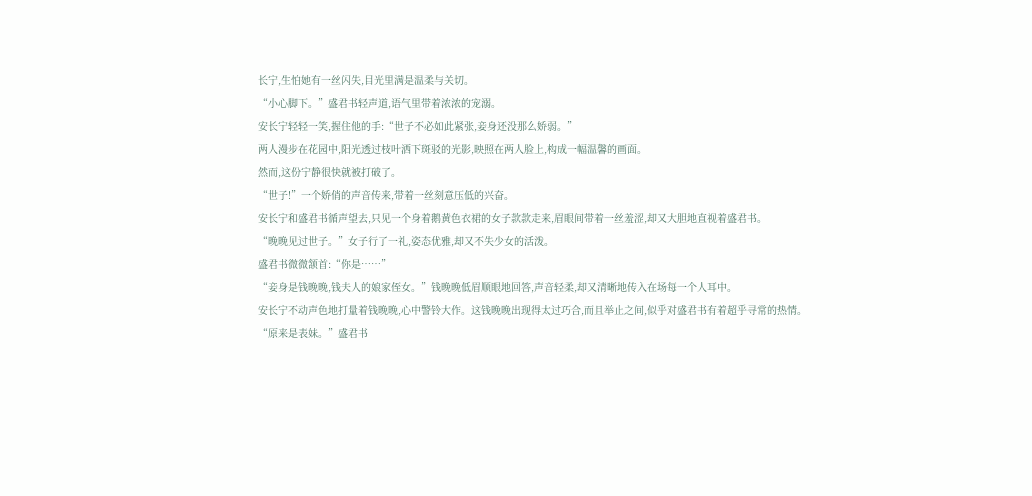长宁,生怕她有一丝闪失,目光里满是温柔与关切。
“小心脚下。”盛君书轻声道,语气里带着浓浓的宠溺。
安长宁轻轻一笑,握住他的手:“世子不必如此紧张,妾身还没那么娇弱。”
两人漫步在花园中,阳光透过枝叶洒下斑驳的光影,映照在两人脸上,构成一幅温馨的画面。
然而,这份宁静很快就被打破了。
“世子!”一个娇俏的声音传来,带着一丝刻意压低的兴奋。
安长宁和盛君书循声望去,只见一个身着鹅黄色衣裙的女子款款走来,眉眼间带着一丝羞涩,却又大胆地直视着盛君书。
“晚晚见过世子。”女子行了一礼,姿态优雅,却又不失少女的活泼。
盛君书微微颔首:“你是……”
“妾身是钱晚晚,钱夫人的娘家侄女。”钱晚晚低眉顺眼地回答,声音轻柔,却又清晰地传入在场每一个人耳中。
安长宁不动声色地打量着钱晚晚,心中警铃大作。这钱晚晚出现得太过巧合,而且举止之间,似乎对盛君书有着超乎寻常的热情。
“原来是表妹。”盛君书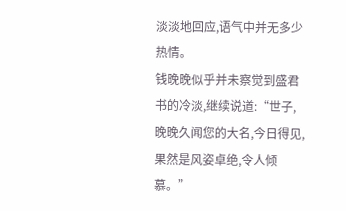淡淡地回应,语气中并无多少热情。
钱晚晚似乎并未察觉到盛君书的冷淡,继续说道:“世子,晚晚久闻您的大名,今日得见,果然是风姿卓绝,令人倾慕。”